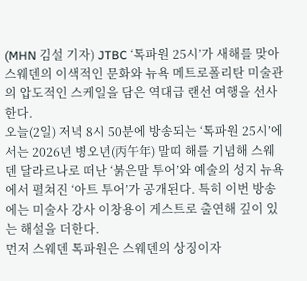(MHN 김설 기자) JTBC ‘톡파원 25시’가 새해를 맞아 스웨덴의 이색적인 문화와 뉴욕 메트로폴리탄 미술관의 압도적인 스케일을 담은 역대급 랜선 여행을 선사한다.
오늘(2일) 저녁 8시 50분에 방송되는 ‘톡파원 25시’에서는 2026년 병오년(丙午年) 말띠 해를 기념해 스웨덴 달라르나로 떠난 ‘붉은말 투어’와 예술의 성지 뉴욕에서 펼쳐진 ‘아트 투어’가 공개된다. 특히 이번 방송에는 미술사 강사 이창용이 게스트로 출연해 깊이 있는 해설을 더한다.
먼저 스웨덴 톡파원은 스웨덴의 상징이자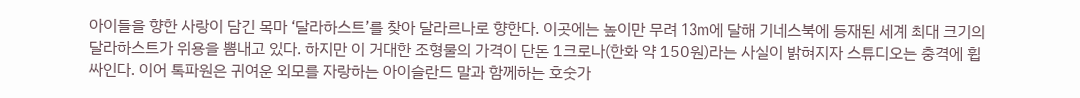아이들을 향한 사랑이 담긴 목마 ‘달라하스트’를 찾아 달라르나로 향한다. 이곳에는 높이만 무려 13m에 달해 기네스북에 등재된 세계 최대 크기의 달라하스트가 위용을 뽐내고 있다. 하지만 이 거대한 조형물의 가격이 단돈 1크로나(한화 약 150원)라는 사실이 밝혀지자 스튜디오는 충격에 휩싸인다. 이어 톡파원은 귀여운 외모를 자랑하는 아이슬란드 말과 함께하는 호숫가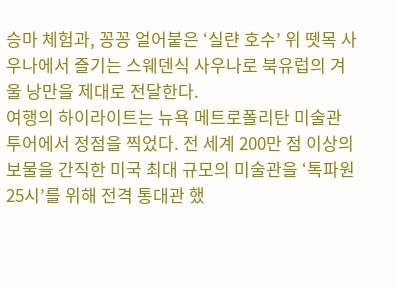승마 체험과, 꽁꽁 얼어붙은 ‘실랸 호수’ 위 뗏목 사우나에서 즐기는 스웨덴식 사우나로 북유럽의 겨울 낭만을 제대로 전달한다.
여행의 하이라이트는 뉴욕 메트로폴리탄 미술관 투어에서 정점을 찍었다. 전 세계 200만 점 이상의 보물을 간직한 미국 최대 규모의 미술관을 ‘톡파원 25시’를 위해 전격 통대관 했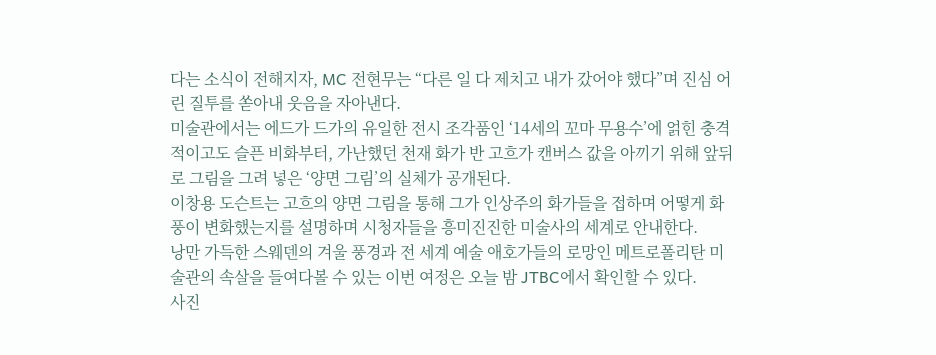다는 소식이 전해지자, MC 전현무는 “다른 일 다 제치고 내가 갔어야 했다”며 진심 어린 질투를 쏟아내 웃음을 자아낸다.
미술관에서는 에드가 드가의 유일한 전시 조각품인 ‘14세의 꼬마 무용수’에 얽힌 충격적이고도 슬픈 비화부터, 가난했던 천재 화가 반 고흐가 캔버스 값을 아끼기 위해 앞뒤로 그림을 그려 넣은 ‘양면 그림’의 실체가 공개된다.
이창용 도슨트는 고흐의 양면 그림을 통해 그가 인상주의 화가들을 접하며 어떻게 화풍이 변화했는지를 설명하며 시청자들을 흥미진진한 미술사의 세계로 안내한다.
낭만 가득한 스웨덴의 겨울 풍경과 전 세계 예술 애호가들의 로망인 메트로폴리탄 미술관의 속살을 들여다볼 수 있는 이번 여정은 오늘 밤 JTBC에서 확인할 수 있다.
사진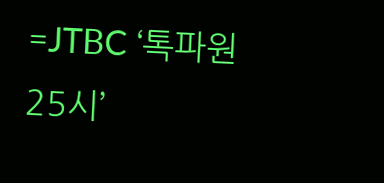=JTBC ‘톡파원 25시’